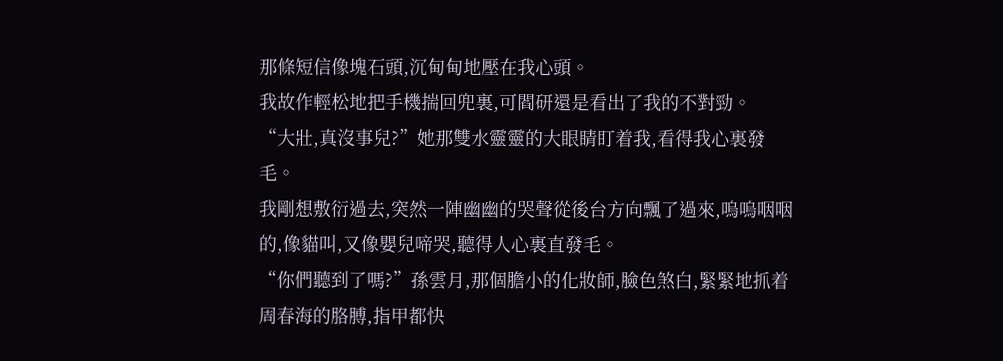那條短信像塊石頭,沉甸甸地壓在我心頭。
我故作輕松地把手機揣回兜裏,可閻研還是看出了我的不對勁。
“大壯,真沒事兒?”她那雙水靈靈的大眼睛盯着我,看得我心裏發毛。
我剛想敷衍過去,突然一陣幽幽的哭聲從後台方向飄了過來,嗚嗚咽咽的,像貓叫,又像嬰兒啼哭,聽得人心裏直發毛。
“你們聽到了嗎?”孫雲月,那個膽小的化妝師,臉色煞白,緊緊地抓着周春海的胳膊,指甲都快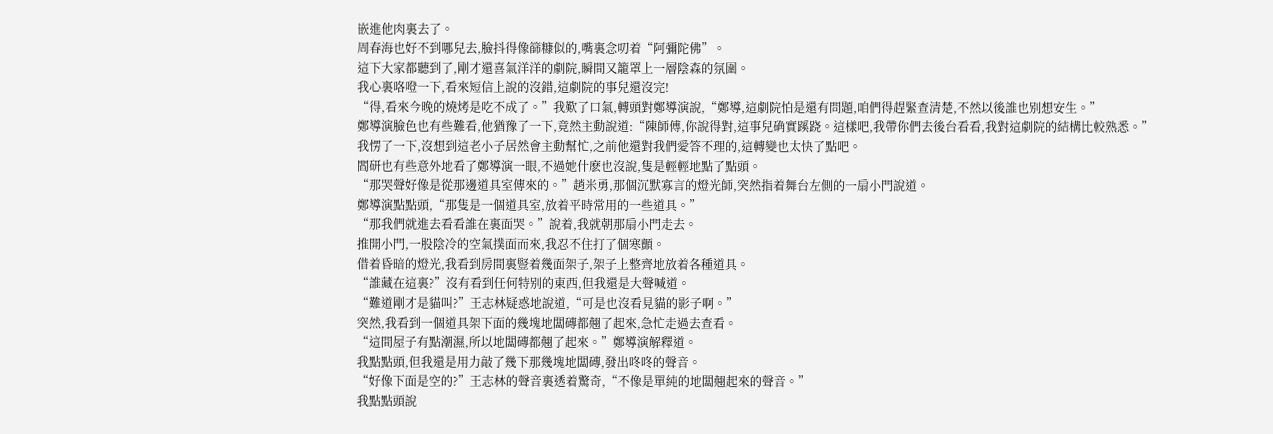嵌進他肉裏去了。
周春海也好不到哪兒去,臉抖得像篩糠似的,嘴裏念叨着“阿彌陀佛”。
這下大家都聽到了,剛才還喜氣洋洋的劇院,瞬間又籠罩上一層陰森的氛圍。
我心裏咯噔一下,看來短信上說的沒錯,這劇院的事兒還沒完!
“得,看來今晚的燒烤是吃不成了。”我歎了口氣,轉頭對鄭導演說,“鄭導,這劇院怕是還有問題,咱們得趕緊查清楚,不然以後誰也别想安生。”
鄭導演臉色也有些難看,他猶豫了一下,竟然主動說道:“陳師傅,你說得對,這事兒确實蹊跷。這樣吧,我帶你們去後台看看,我對這劇院的結構比較熟悉。”
我愣了一下,沒想到這老小子居然會主動幫忙,之前他還對我們愛答不理的,這轉變也太快了點吧。
閻研也有些意外地看了鄭導演一眼,不過她什麽也沒說,隻是輕輕地點了點頭。
“那哭聲好像是從那邊道具室傳來的。”趙米勇,那個沉默寡言的燈光師,突然指着舞台左側的一扇小門說道。
鄭導演點點頭,“那隻是一個道具室,放着平時常用的一些道具。”
“那我們就進去看看誰在裏面哭。”說着,我就朝那扇小門走去。
推開小門,一股陰冷的空氣撲面而來,我忍不住打了個寒顫。
借着昏暗的燈光,我看到房間裏豎着幾面架子,架子上整齊地放着各種道具。
“誰藏在這裏?”沒有看到任何特别的東西,但我還是大聲喊道。
“難道剛才是貓叫?”王志林疑惑地說道,“可是也沒看見貓的影子啊。”
突然,我看到一個道具架下面的幾塊地闆磚都翹了起來,急忙走過去查看。
“這間屋子有點潮濕,所以地闆磚都翹了起來。”鄭導演解釋道。
我點點頭,但我還是用力敲了幾下那幾塊地闆磚,發出咚咚的聲音。
“好像下面是空的?”王志林的聲音裏透着驚奇,“不像是單純的地闆翹起來的聲音。”
我點點頭說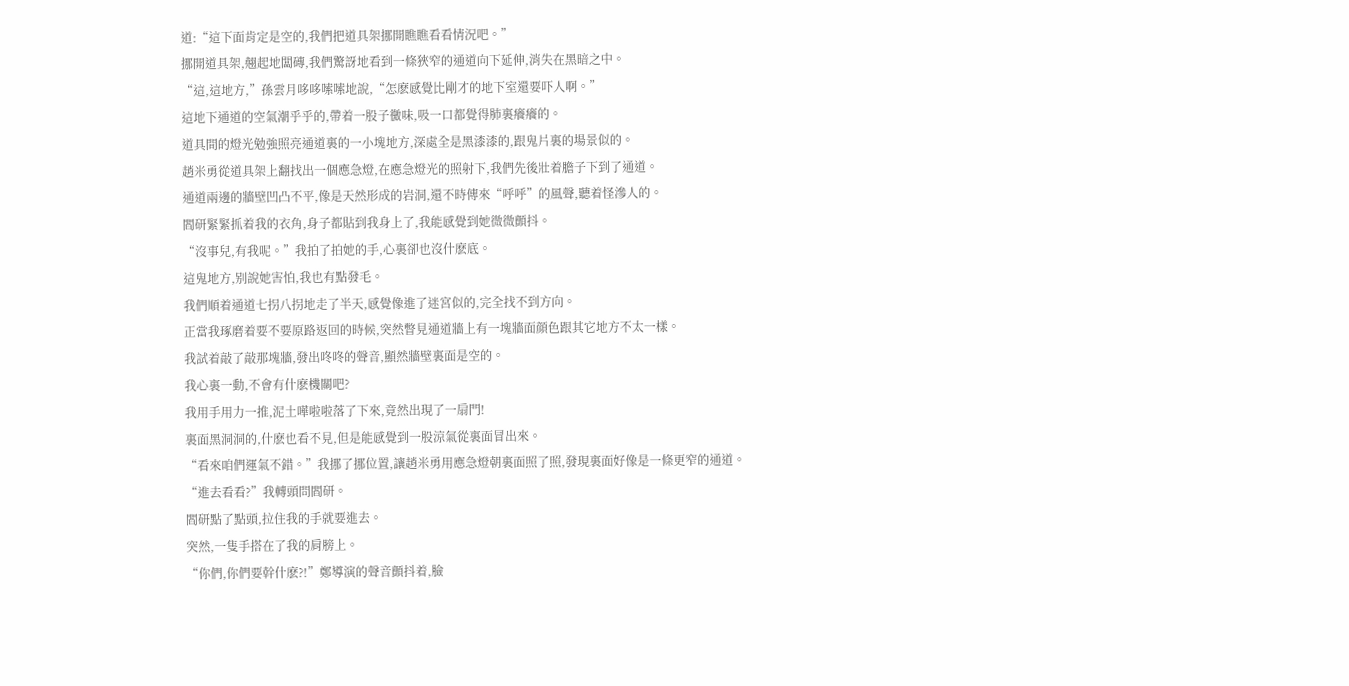道:“這下面肯定是空的,我們把道具架挪開瞧瞧看看情況吧。”
挪開道具架,翹起地闆磚,我們驚訝地看到一條狹窄的通道向下延伸,消失在黑暗之中。
“這,這地方,”孫雲月哆哆嗦嗦地說,“怎麽感覺比剛才的地下室還要吓人啊。”
這地下通道的空氣潮乎乎的,帶着一股子黴味,吸一口都覺得肺裏癢癢的。
道具間的燈光勉強照亮通道裏的一小塊地方,深處全是黑漆漆的,跟鬼片裏的場景似的。
趙米勇從道具架上翻找出一個應急燈,在應急燈光的照射下,我們先後壯着膽子下到了通道。
通道兩邊的牆壁凹凸不平,像是天然形成的岩洞,還不時傳來“呼呼”的風聲,聽着怪滲人的。
閻研緊緊抓着我的衣角,身子都貼到我身上了,我能感覺到她微微顫抖。
“沒事兒,有我呢。”我拍了拍她的手,心裏卻也沒什麽底。
這鬼地方,别說她害怕,我也有點發毛。
我們順着通道七拐八拐地走了半天,感覺像進了迷宮似的,完全找不到方向。
正當我琢磨着要不要原路返回的時候,突然瞥見通道牆上有一塊牆面顔色跟其它地方不太一樣。
我試着敲了敲那塊牆,發出咚咚的聲音,顯然牆壁裏面是空的。
我心裏一動,不會有什麽機關吧?
我用手用力一推,泥土嘩啦啦落了下來,竟然出現了一扇門!
裏面黑洞洞的,什麽也看不見,但是能感覺到一股涼氣從裏面冒出來。
“看來咱們運氣不錯。”我挪了挪位置,讓趙米勇用應急燈朝裏面照了照,發現裏面好像是一條更窄的通道。
“進去看看?”我轉頭問閻研。
閻研點了點頭,拉住我的手就要進去。
突然,一隻手搭在了我的肩膀上。
“你們,你們要幹什麽?!”鄭導演的聲音顫抖着,臉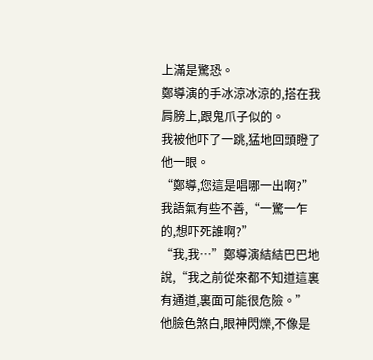上滿是驚恐。
鄭導演的手冰涼冰涼的,搭在我肩膀上,跟鬼爪子似的。
我被他吓了一跳,猛地回頭瞪了他一眼。
“鄭導,您這是唱哪一出啊?”我語氣有些不善,“一驚一乍的,想吓死誰啊?”
“我,我…”鄭導演結結巴巴地說,“我之前從來都不知道這裏有通道,裏面可能很危險。”
他臉色煞白,眼神閃爍,不像是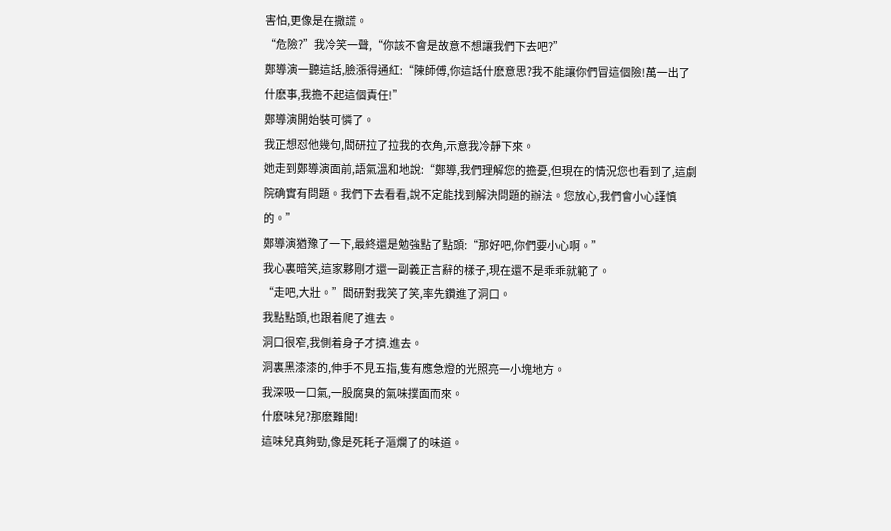害怕,更像是在撒謊。
“危險?”我冷笑一聲,“你該不會是故意不想讓我們下去吧?”
鄭導演一聽這話,臉漲得通紅:“陳師傅,你這話什麽意思?我不能讓你們冒這個險!萬一出了什麽事,我擔不起這個責任!”
鄭導演開始裝可憐了。
我正想怼他幾句,閻研拉了拉我的衣角,示意我冷靜下來。
她走到鄭導演面前,語氣溫和地說:“鄭導,我們理解您的擔憂,但現在的情況您也看到了,這劇院确實有問題。我們下去看看,說不定能找到解決問題的辦法。您放心,我們會小心謹慎的。”
鄭導演猶豫了一下,最終還是勉強點了點頭:“那好吧,你們要小心啊。”
我心裏暗笑,這家夥剛才還一副義正言辭的樣子,現在還不是乖乖就範了。
“走吧,大壯。”閻研對我笑了笑,率先鑽進了洞口。
我點點頭,也跟着爬了進去。
洞口很窄,我側着身子才擠.進去。
洞裏黑漆漆的,伸手不見五指,隻有應急燈的光照亮一小塊地方。
我深吸一口氣,一股腐臭的氣味撲面而來。
什麽味兒?那麽難聞!
這味兒真夠勁,像是死耗子漚爛了的味道。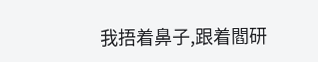我捂着鼻子,跟着閻研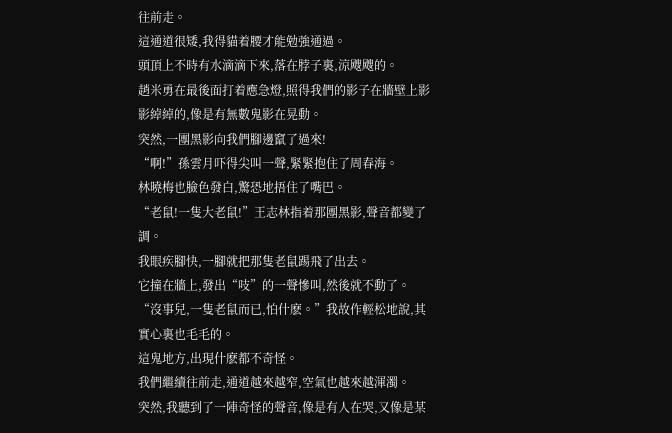往前走。
這通道很矮,我得貓着腰才能勉強通過。
頭頂上不時有水滴滴下來,落在脖子裏,涼飕飕的。
趙米勇在最後面打着應急燈,照得我們的影子在牆壁上影影綽綽的,像是有無數鬼影在晃動。
突然,一團黑影向我們腳邊竄了過來!
“啊!”孫雲月吓得尖叫一聲,緊緊抱住了周春海。
林曉梅也臉色發白,驚恐地捂住了嘴巴。
“老鼠!一隻大老鼠!”王志林指着那團黑影,聲音都變了調。
我眼疾腳快,一腳就把那隻老鼠踢飛了出去。
它撞在牆上,發出“吱”的一聲慘叫,然後就不動了。
“沒事兒,一隻老鼠而已,怕什麽。”我故作輕松地說,其實心裏也毛毛的。
這鬼地方,出現什麽都不奇怪。
我們繼續往前走,通道越來越窄,空氣也越來越渾濁。
突然,我聽到了一陣奇怪的聲音,像是有人在哭,又像是某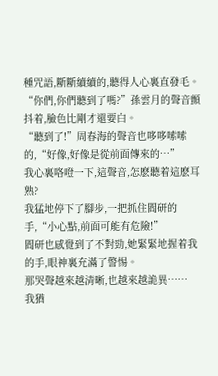種咒語,斷斷續續的,聽得人心裏直發毛。
“你們,你們聽到了嗎?”孫雲月的聲音顫抖着,臉色比剛才還要白。
“聽到了!”周春海的聲音也哆哆嗦嗦的,“好像,好像是從前面傳來的…”
我心裏咯噔一下,這聲音,怎麽聽着這麽耳熟?
我猛地停下了腳步,一把抓住閻研的手,“小心點,前面可能有危險!”
閻研也感覺到了不對勁,她緊緊地握着我的手,眼神裏充滿了警惕。
那哭聲越來越清晰,也越來越詭異……
我猶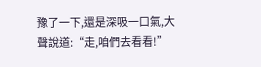豫了一下,還是深吸一口氣,大聲說道:“走,咱們去看看!”